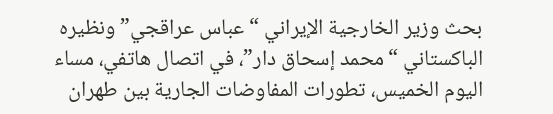بحث وزير الخارجية الإيراني “عباس عراقجي” ونظيره الباكستاني “محمد إسحاق دار”، في اتصال هاتفي، مساء اليوم الخميس، تطورات المفاوضات الجارية بين طهران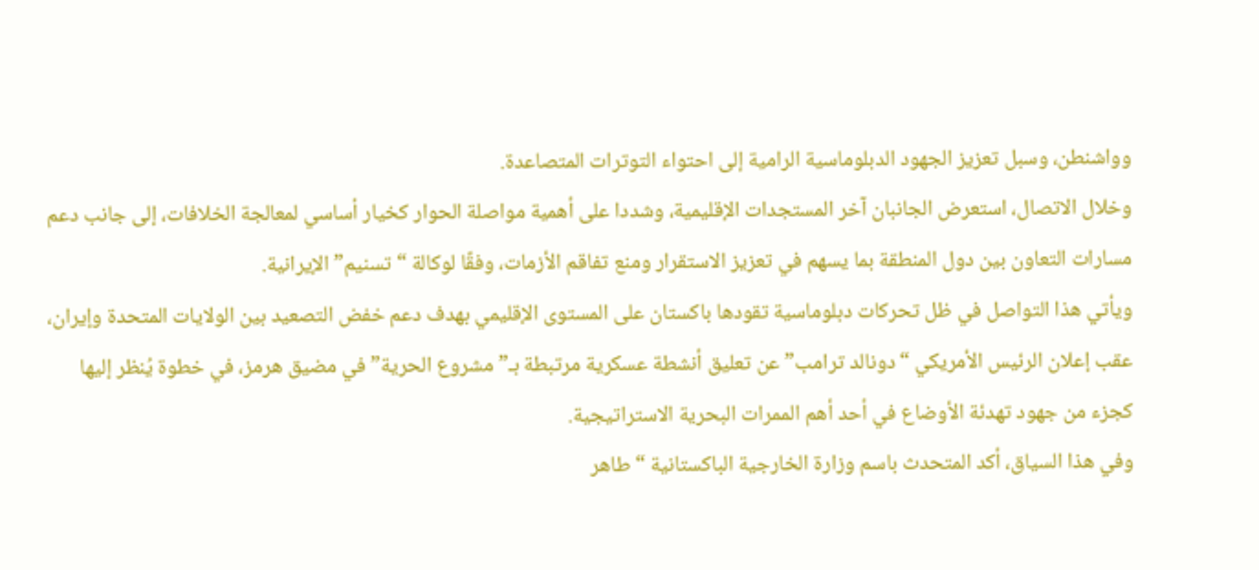وواشنطن، وسبل تعزيز الجهود الدبلوماسية الرامية إلى احتواء التوترات المتصاعدة.
وخلال الاتصال، استعرض الجانبان آخر المستجدات الإقليمية، وشددا على أهمية مواصلة الحوار كخيار أساسي لمعالجة الخلافات، إلى جانب دعم مسارات التعاون بين دول المنطقة بما يسهم في تعزيز الاستقرار ومنع تفاقم الأزمات، وفقًا لوكالة “تسنيم” الإيرانية.
ويأتي هذا التواصل في ظل تحركات دبلوماسية تقودها باكستان على المستوى الإقليمي بهدف دعم خفض التصعيد بين الولايات المتحدة وإيران، عقب إعلان الرئيس الأمريكي “دونالد ترامب” عن تعليق أنشطة عسكرية مرتبطة بـ”مشروع الحرية” في مضيق هرمز، في خطوة يُنظر إليها كجزء من جهود تهدئة الأوضاع في أحد أهم الممرات البحرية الاستراتيجية.
وفي هذا السياق، أكد المتحدث باسم وزارة الخارجية الباكستانية “طاهر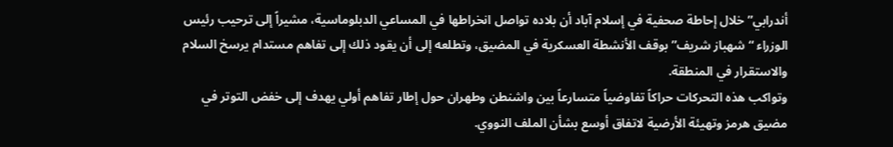أندرابي” خلال إحاطة صحفية في إسلام آباد أن بلاده تواصل انخراطها في المساعي الدبلوماسية، مشيراً إلى ترحيب رئيس الوزراء “شهباز شريف” بوقف الأنشطة العسكرية في المضيق، وتطلعه إلى أن يقود ذلك إلى تفاهم مستدام يرسخ السلام والاستقرار في المنطقة.
وتواكب هذه التحركات حراكاً تفاوضياً متسارعاً بين واشنطن وطهران حول إطار تفاهم أولي يهدف إلى خفض التوتر في مضيق هرمز وتهيئة الأرضية لاتفاق أوسع بشأن الملف النووي.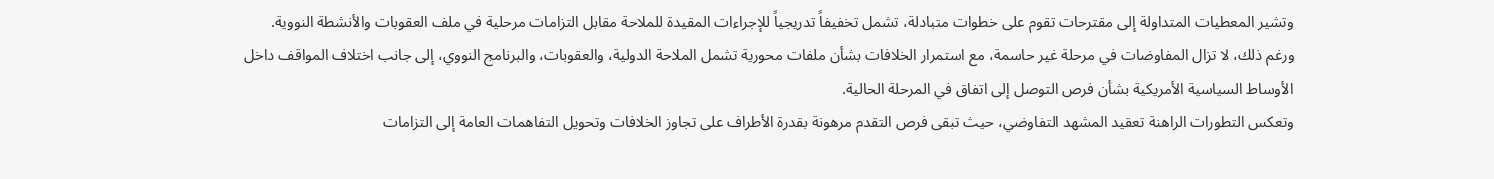وتشير المعطيات المتداولة إلى مقترحات تقوم على خطوات متبادلة، تشمل تخفيفاً تدريجياً للإجراءات المقيدة للملاحة مقابل التزامات مرحلية في ملف العقوبات والأنشطة النووية.
ورغم ذلك، لا تزال المفاوضات في مرحلة غير حاسمة، مع استمرار الخلافات بشأن ملفات محورية تشمل الملاحة الدولية، والعقوبات، والبرنامج النووي، إلى جانب اختلاف المواقف داخل الأوساط السياسية الأمريكية بشأن فرص التوصل إلى اتفاق في المرحلة الحالية.
وتعكس التطورات الراهنة تعقيد المشهد التفاوضي، حيث تبقى فرص التقدم مرهونة بقدرة الأطراف على تجاوز الخلافات وتحويل التفاهمات العامة إلى التزامات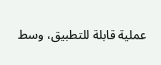عملية قابلة للتطبيق، وسط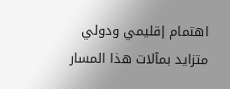اهتمام إقليمي ودولي متزايد بمآلات هذا المسار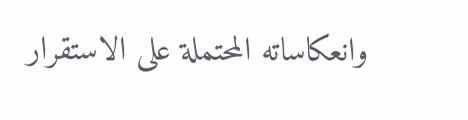وانعكاساته المحتملة على الاستقرار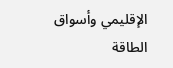الإقليمي وأسواق الطاقة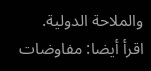والملاحة الدولية.
اقرأ أيضا: مفاوضات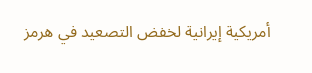أمريكية إيرانية لخفض التصعيد في هرمز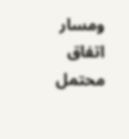ومسار اتفاق محتمل